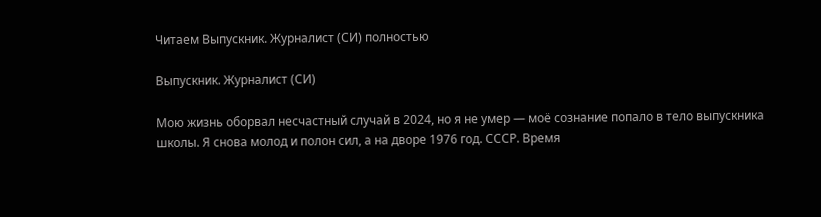Читаем Выпускник. Журналист (СИ) полностью

Выпускник. Журналист (СИ)

Мою жизнь оборвал несчастный случай в 2024, но я не умер — моё сознание попало в тело выпускника школы. Я снова молод и полон сил, а на дворе 1976 год. СССР. Время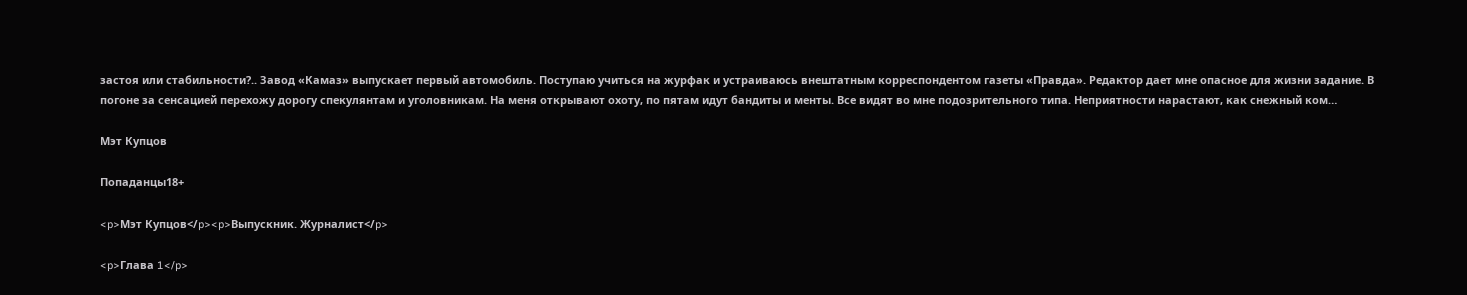застоя или стабильности?.. Завод «Камаз» выпускает первый автомобиль. Поступаю учиться на журфак и устраиваюсь внештатным корреспондентом газеты «Правда». Редактор дает мне опасное для жизни задание. В погоне за сенсацией перехожу дорогу спекулянтам и уголовникам. На меня открывают охоту, по пятам идут бандиты и менты. Все видят во мне подозрительного типа. Неприятности нарастают, как снежный ком…

Мэт Купцов

Попаданцы18+

<p>Мэт Купцов</p><p>Выпускник. Журналист</p>

<p>Глава 1</p>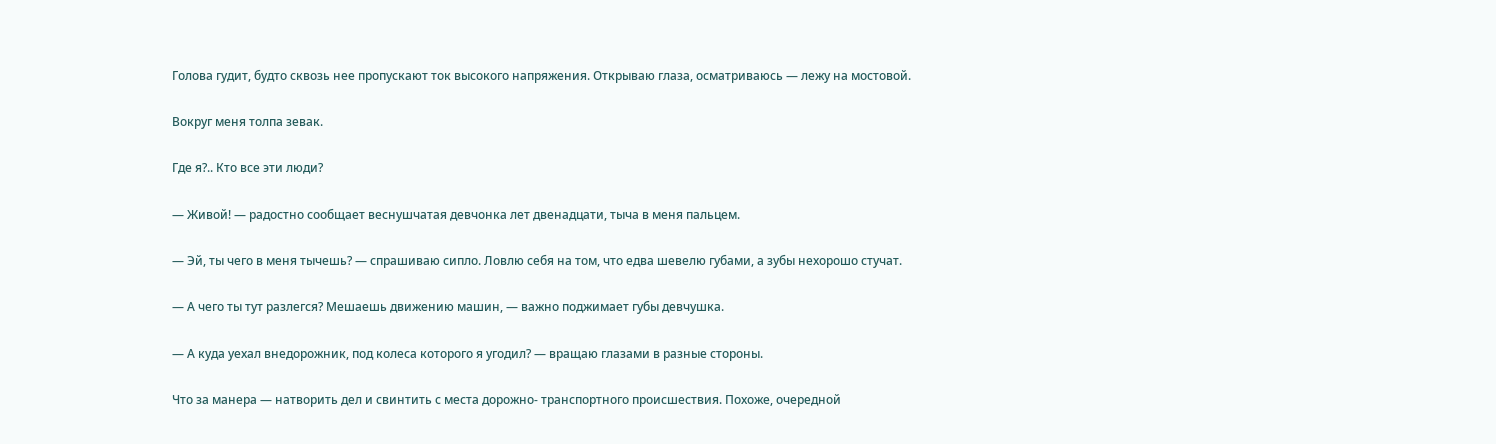Голова гудит, будто сквозь нее пропускают ток высокого напряжения. Открываю глаза, осматриваюсь — лежу на мостовой.

Вокруг меня толпа зевак.

Где я?.. Кто все эти люди?

— Живой! — радостно сообщает веснушчатая девчонка лет двенадцати, тыча в меня пальцем.

— Эй, ты чего в меня тычешь? — спрашиваю сипло. Ловлю себя на том, что едва шевелю губами, а зубы нехорошо стучат.

— А чего ты тут разлегся? Мешаешь движению машин, — важно поджимает губы девчушка.

— А куда уехал внедорожник, под колеса которого я угодил? — вращаю глазами в разные стороны.

Что за манера — натворить дел и свинтить с места дорожно- транспортного происшествия. Похоже, очередной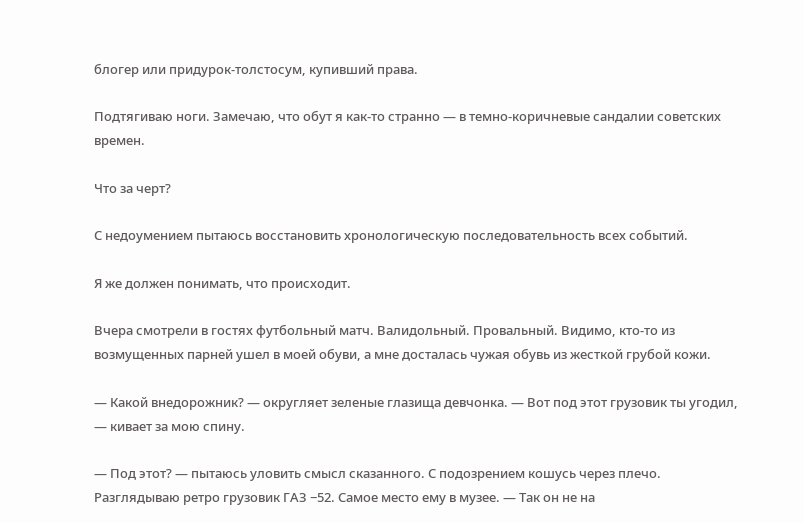блогер или придурок-толстосум, купивший права.

Подтягиваю ноги. Замечаю, что обут я как-то странно — в темно-коричневые сандалии советских времен.

Что за черт?

С недоумением пытаюсь восстановить хронологическую последовательность всех событий.

Я же должен понимать, что происходит.

Вчера смотрели в гостях футбольный матч. Валидольный. Провальный. Видимо, кто-то из возмущенных парней ушел в моей обуви, а мне досталась чужая обувь из жесткой грубой кожи.

— Какой внедорожник? — округляет зеленые глазища девчонка. — Вот под этот грузовик ты угодил, — кивает за мою спину.

— Под этот? — пытаюсь уловить смысл сказанного. С подозрением кошусь через плечо. Разглядываю ретро грузовик ГАЗ −52. Самое место ему в музее. — Так он не на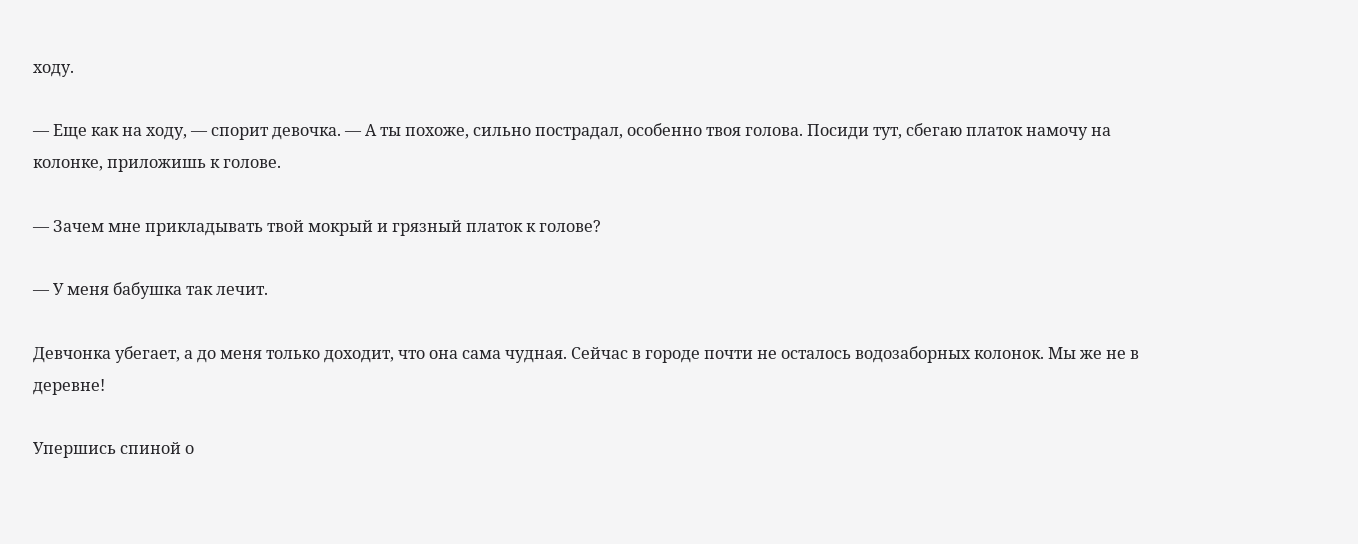ходу.

— Еще как на ходу, — спорит девочка. — А ты похоже, сильно пострадал, особенно твоя голова. Посиди тут, сбегаю платок намочу на колонке, приложишь к голове.

— Зачем мне прикладывать твой мокрый и грязный платок к голове?

— У меня бабушка так лечит.

Девчонка убегает, а до меня только доходит, что она сама чудная. Сейчас в городе почти не осталось водозаборных колонок. Мы же не в деревне!

Упершись спиной о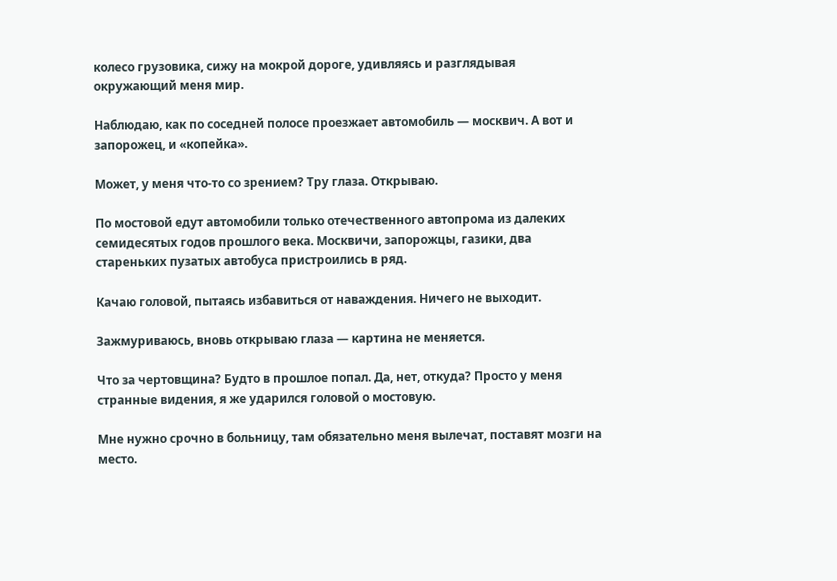колесо грузовика, сижу на мокрой дороге, удивляясь и разглядывая окружающий меня мир.

Наблюдаю, как по соседней полосе проезжает автомобиль — москвич. А вот и запорожец, и «копейка».

Может, у меня что-то со зрением? Тру глаза. Открываю.

По мостовой едут автомобили только отечественного автопрома из далеких семидесятых годов прошлого века. Москвичи, запорожцы, газики, два стареньких пузатых автобуса пристроились в ряд.

Качаю головой, пытаясь избавиться от наваждения. Ничего не выходит.

Зажмуриваюсь, вновь открываю глаза — картина не меняется.

Что за чертовщина? Будто в прошлое попал. Да, нет, откуда? Просто у меня странные видения, я же ударился головой о мостовую.

Мне нужно срочно в больницу, там обязательно меня вылечат, поставят мозги на место.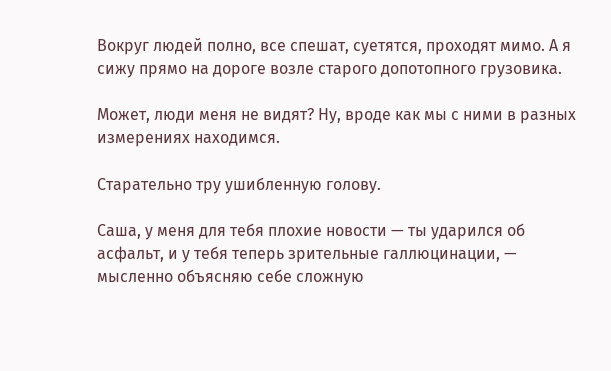Вокруг людей полно, все спешат, суетятся, проходят мимо. А я сижу прямо на дороге возле старого допотопного грузовика.

Может, люди меня не видят? Ну, вроде как мы с ними в разных измерениях находимся.

Старательно тру ушибленную голову.

Саша, у меня для тебя плохие новости — ты ударился об асфальт, и у тебя теперь зрительные галлюцинации, — мысленно объясняю себе сложную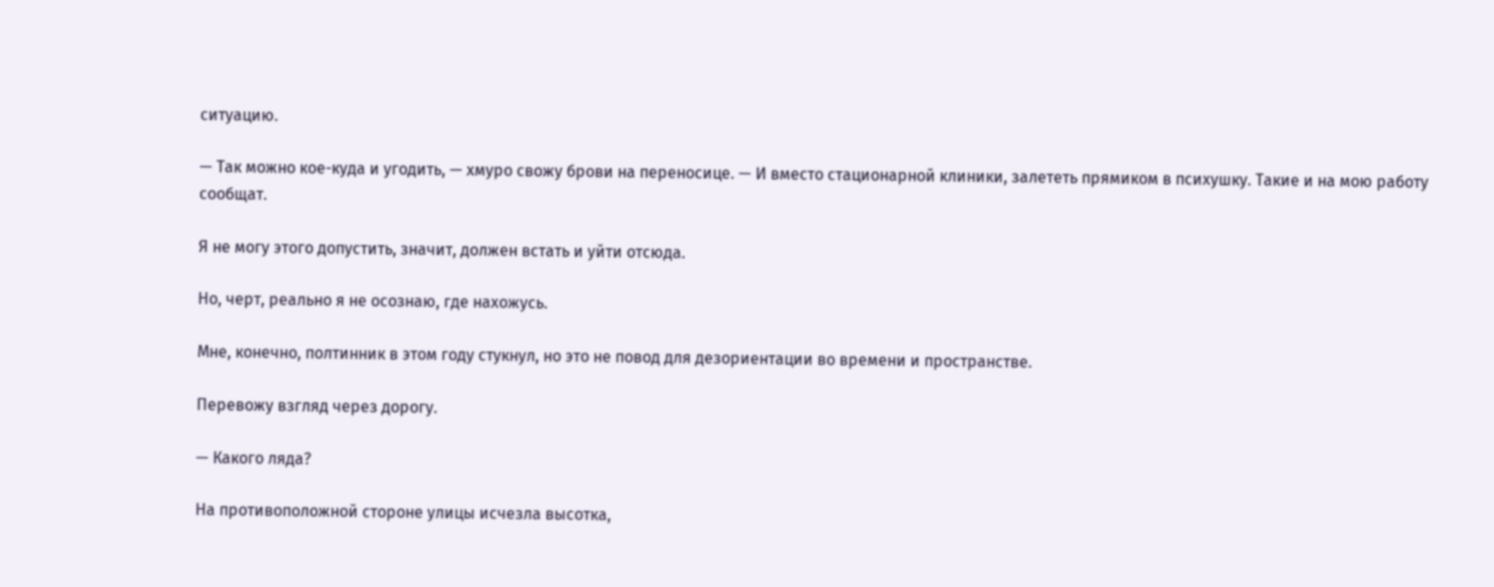ситуацию.

— Так можно кое-куда и угодить, — хмуро свожу брови на переносице. — И вместо стационарной клиники, залететь прямиком в психушку. Такие и на мою работу сообщат.

Я не могу этого допустить, значит, должен встать и уйти отсюда.

Но, черт, реально я не осознаю, где нахожусь.

Мне, конечно, полтинник в этом году стукнул, но это не повод для дезориентации во времени и пространстве.

Перевожу взгляд через дорогу.

— Какого ляда?

На противоположной стороне улицы исчезла высотка,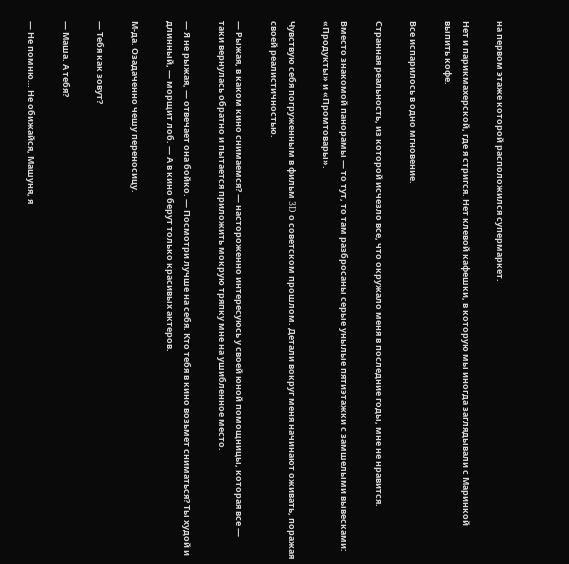на первом этаже которой расположился супермаркет.

Нет и парикмахерской, где я стригся. Нет клевой кафешки, в которую мы иногда заглядывали с Маринкой выпить кофе.

Все испарилось в одно мгновение.

Странная реальность, из которой исчезло все, что окружало меня в последние годы, мне не нравится.

Вместо знакомой панорамы — то тут, то там разбросаны серые унылые пятиэтажки с замшелыми вывесками: «Продукты» и «Промтовары».

Чувствую себя погруженным в фильм 3D о советском прошлом. Детали вокруг меня начинают оживать, поражая своей реалистичностью.

— Рыжая, в каком кино снимаемся? — настороженно интересуюсь у своей юной помощницы, которая все — таки вернулась обратно и пытается приложить мокрую тряпку мне на ушибленное место.

— Я не рыжая, — отвечает она бойко. — Посмотри лучше на себя. Кто тебя в кино возьмет сниматься? Ты худой и длинный, — морщит лоб. — А в кино берут только красивых актеров.

М-да. Озадаченно чешу переносицу.

— Тебя как зовут?

— Маша. А тебя?

— Не помню… Не обижайся, Машуня, я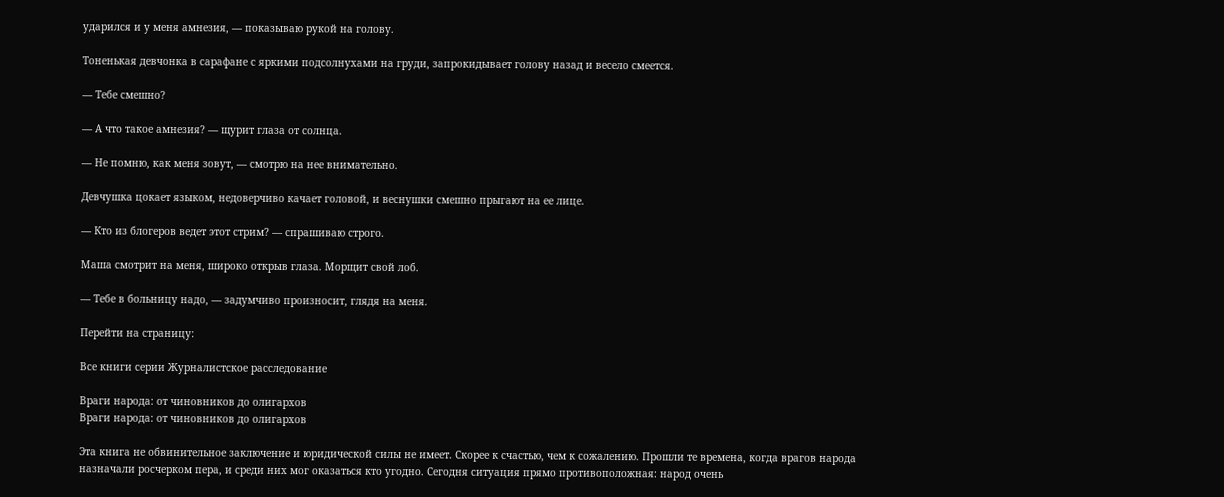ударился и у меня амнезия, — показываю рукой на голову.

Тоненькая девчонка в сарафане с яркими подсолнухами на груди, запрокидывает голову назад и весело смеется.

— Тебе смешно?

— А что такое амнезия? — щурит глаза от солнца.

— Не помню, как меня зовут, — смотрю на нее внимательно.

Девчушка цокает языком, недоверчиво качает головой, и веснушки смешно прыгают на ее лице.

— Кто из блогеров ведет этот стрим? — спрашиваю строго.

Маша смотрит на меня, широко открыв глаза. Морщит свой лоб.

— Тебе в больницу надо, — задумчиво произносит, глядя на меня.

Перейти на страницу:

Все книги серии Журналистское расследование

Враги народа: от чиновников до олигархов
Враги народа: от чиновников до олигархов

Эта книга не обвинительное заключение и юридической силы не имеет. Скорее к счастью, чем к сожалению. Прошли те времена, когда врагов народа назначали росчерком пера, и среди них мог оказаться кто угодно. Сегодня ситуация прямо противоположная: народ очень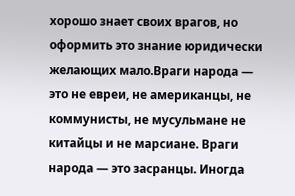хорошо знает своих врагов, но оформить это знание юридически желающих мало.Враги народа — это не евреи, не американцы, не коммунисты, не мусульмане не китайцы и не марсиане. Враги народа — это засранцы. Иногда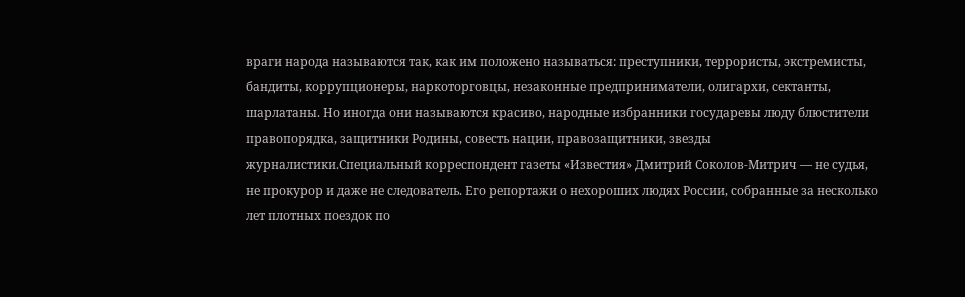враги народа называются так, как им положено называться: преступники, террористы, экстремисты, бандиты, коррупционеры, наркоторговцы, незаконные предприниматели, олигархи, сектанты, шарлатаны. Но иногда они называются красиво, народные избранники государевы люду блюстители правопорядка, защитники Родины, совесть нации, правозащитники, звезды журналистики.Специальный корреспондент газеты «Известия» Дмитрий Соколов-Митрич — не судья, не прокурор и даже не следователь. Его репортажи о нехороших людях России, собранные за несколько лет плотных поездок по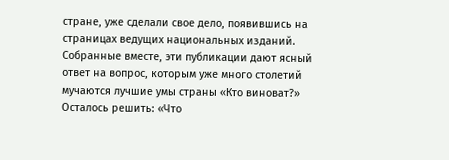стране, уже сделали свое дело, появившись на страницах ведущих национальных изданий. Собранные вместе, эти публикации дают ясный ответ на вопрос, которым уже много столетий мучаются лучшие умы страны «Кто виноват?» Осталось решить: «Что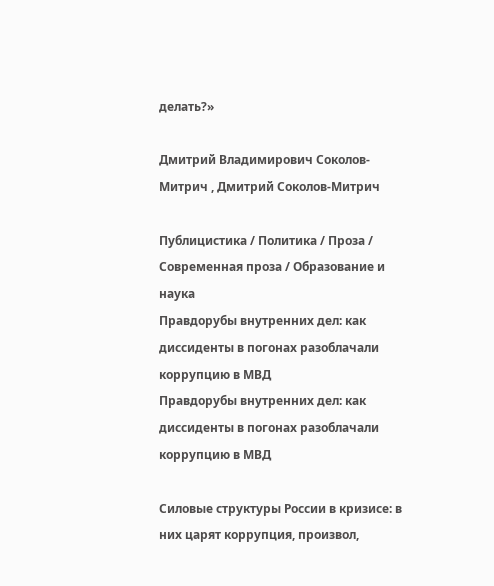делать?»

Дмитрий Владимирович Соколов-Митрич , Дмитрий Соколов-Митрич

Публицистика / Политика / Проза / Современная проза / Образование и наука
Правдорубы внутренних дел: как диссиденты в погонах разоблачали коррупцию в МВД
Правдорубы внутренних дел: как диссиденты в погонах разоблачали коррупцию в МВД

Силовые структуры России в кризисе: в них царят коррупция, произвол,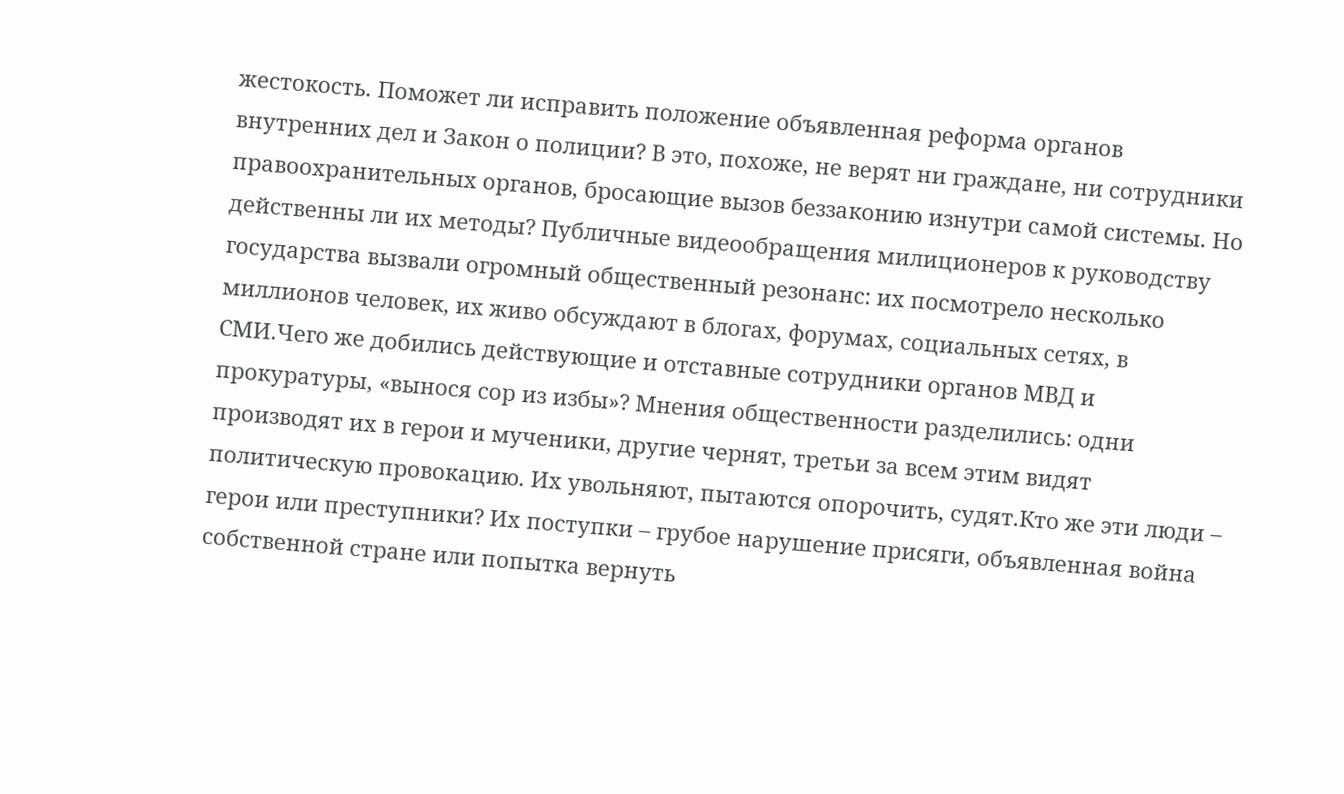жестокость. Поможет ли исправить положение объявленная реформа органов внутренних дел и Закон о полиции? В это, похоже, не верят ни граждане, ни сотрудники правоохранительных органов, бросающие вызов беззаконию изнутри самой системы. Но действенны ли их методы? Публичные видеообращения милиционеров к руководству государства вызвали огромный общественный резонанс: их посмотрело несколько миллионов человек, их живо обсуждают в блогах, форумах, социальных сетях, в СМИ.Чего же добились действующие и отставные сотрудники органов МВД и прокуратуры, «вынося сор из избы»? Мнения общественности разделились: одни производят их в герои и мученики, другие чернят, третьи за всем этим видят политическую провокацию. Их увольняют, пытаются опорочить, судят.Кто же эти люди – герои или преступники? Их поступки – грубое нарушение присяги, объявленная война собственной стране или попытка вернуть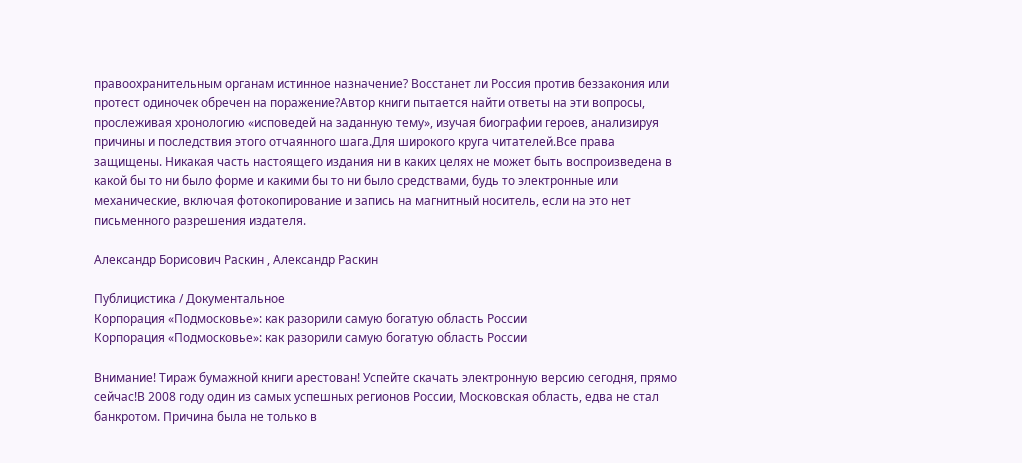правоохранительным органам истинное назначение? Восстанет ли Россия против беззакония или протест одиночек обречен на поражение?Автор книги пытается найти ответы на эти вопросы, прослеживая хронологию «исповедей на заданную тему», изучая биографии героев, анализируя причины и последствия этого отчаянного шага.Для широкого круга читателей.Все права защищены. Никакая часть настоящего издания ни в каких целях не может быть воспроизведена в какой бы то ни было форме и какими бы то ни было средствами, будь то электронные или механические, включая фотокопирование и запись на магнитный носитель, если на это нет письменного разрешения издателя.

Александр Борисович Раскин , Александр Раскин

Публицистика / Документальное
Корпорация «Подмосковье»: как разорили самую богатую область России
Корпорация «Подмосковье»: как разорили самую богатую область России

Внимание! Тираж бумажной книги арестован! Успейте скачать электронную версию сегодня, прямо сейчас!В 2008 году один из самых успешных регионов России, Московская область, едва не стал банкротом. Причина была не только в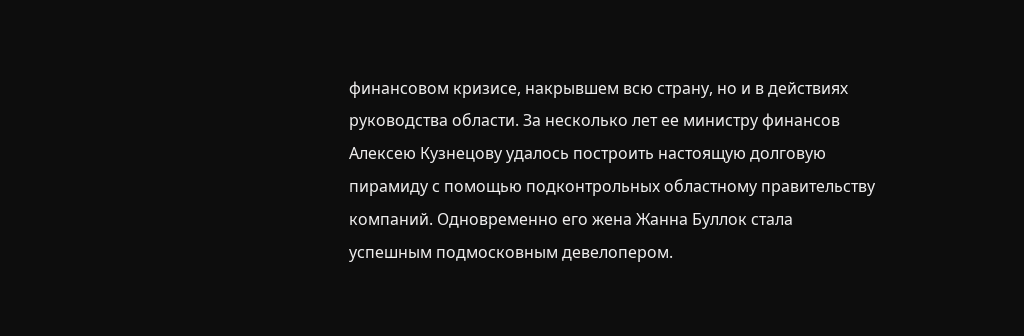финансовом кризисе, накрывшем всю страну, но и в действиях руководства области. За несколько лет ее министру финансов Алексею Кузнецову удалось построить настоящую долговую пирамиду с помощью подконтрольных областному правительству компаний. Одновременно его жена Жанна Буллок стала успешным подмосковным девелопером.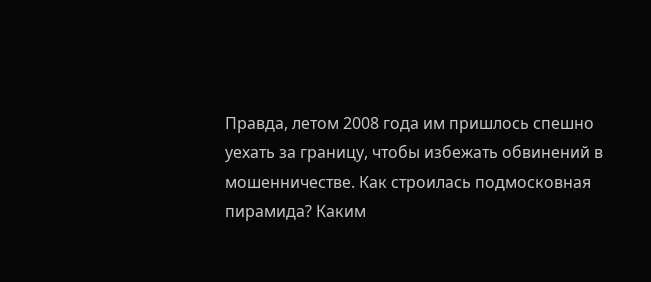Правда, летом 2008 года им пришлось спешно уехать за границу, чтобы избежать обвинений в мошенничестве. Как строилась подмосковная пирамида? Каким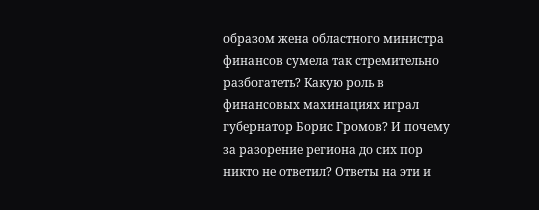образом жена областного министра финансов сумела так стремительно разбогатеть? Какую роль в финансовых махинациях играл губернатор Борис Громов? И почему за разорение региона до сих пор никто не ответил? Ответы на эти и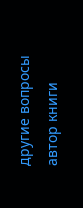другие вопросы автор книги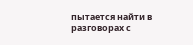пытается найти в разговорах с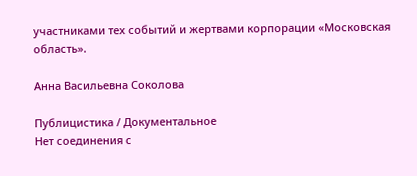участниками тех событий и жертвами корпорации «Московская область».

Анна Васильевна Соколова

Публицистика / Документальное
Нет соединения с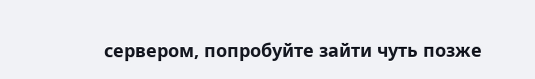сервером, попробуйте зайти чуть позже